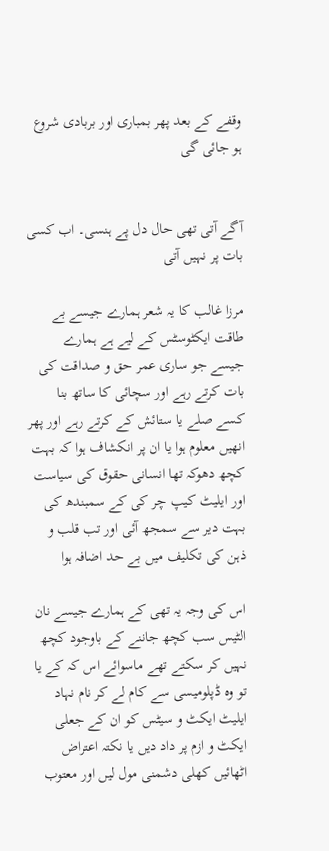وقفے کے بعد پھر بمباری اور بربادی شروع ہو جائی گی


آگے آتی تھی حال دل پے ہنسی۔ اب کسی بات پر نہیں آتی

مرزا غالب کا یہ شعر ہمارے جیسے بے طاقت ایکٹوسٹس کے لیے ہے ہمارے جیسے جو ساری عمر حق و صداقت کی بات کرتے رہے اور سچائی کا ساتھ بنا کسے صلے یا ستائش کے کرتے رہے اور پھر انھیں معلوم ہوا یا ان پر انکشاف ہوا کہ بہت کچھ دھوکہ تھا انسانی حقوق کی سیاست اور ایلیٹ کیپ چر کی کے سمبندھ کی بہت دیر سے سمجھ آئی اور تب قلب و ذہن کی تکلیف میں بے حد اضافہ ہوا

اس کی وجہ یہ تھی کے ہمارے جیسے نان الٹیس سب کچھ جاننے کے باوجود کچھ نہیں کر سکتے تھے ماسوائے اس کہ کے یا تو وہ ڈپلومیسی سے کام لے کر نام نہاد ایلیٹ ایکٹ و سیٹس کو ان کے جعلی ایکٹ و ازم پر داد دیں یا نکتہ اعتراض اٹھائیں کھلی دشمنی مول لیں اور معتوب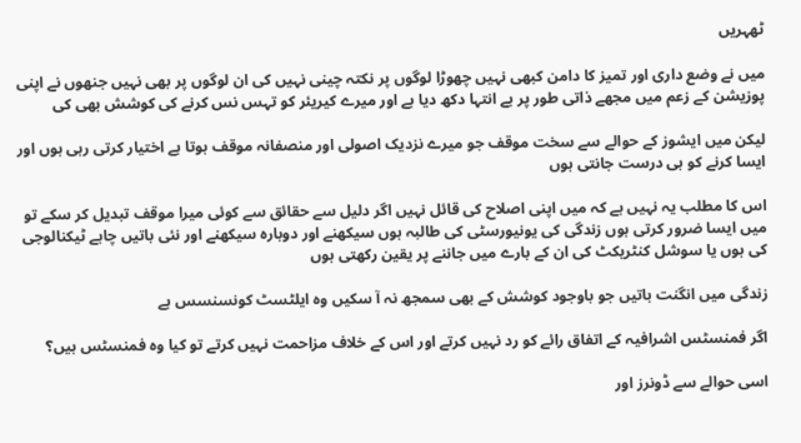ٹھہریں

میں نے وضع داری اور تمیز کا دامن کبھی نہیں چھوڑا لوگوں پر نکتہ چینی نہیں کی ان لوگوں پر بھی نہیں جنھوں نے اپنی پوزیشن کے زعم میں مجھے ذاتی طور پر بے انتہا دکھ دیا ہے اور میرے کیریئر کو تہس نس کرنے کی کوشش بھی کی

لیکن میں ایشوز کے حوالے سے سخت موقف جو میرے نزدیک اصولی اور منصفانہ موقف ہوتا ہے اختیار کرتی رہی ہوں اور ایسا کرنے کو ہی درست جانتی ہوں

اس کا مطلب یہ نہیں ہے کہ میں اپنی اصلاح کی قائل نہیں اگر دلیل سے حقائق سے کوئی میرا موقف تبدیل کر سکے تو میں ایسا ضرور کرتی ہوں زندگی کی یونیورسٹی کی طالبہ ہوں سیکھنے اور دوبارہ سیکھنے اور نئی باتیں چاہے ٹیکنالوجی کی ہوں یا سوشل کنٹریکٹ کی ان کے بارے میں جاننے پر یقین رکھتی ہوں

زندگی میں انگنت باتیں جو باوجود کوشش کے بھی سمجھ نہ آ سکیں وہ ایلٹسٹ کونسنسس ہے

اگر فمنسٹس اشرافیہ کے اتفاق رائے کو رد نہیں کرتے اور اس کے خلاف مزاحمت نہیں کرتے تو کیا وہ فمنسٹس ہیں؟

اسی حوالے سے ڈونرز اور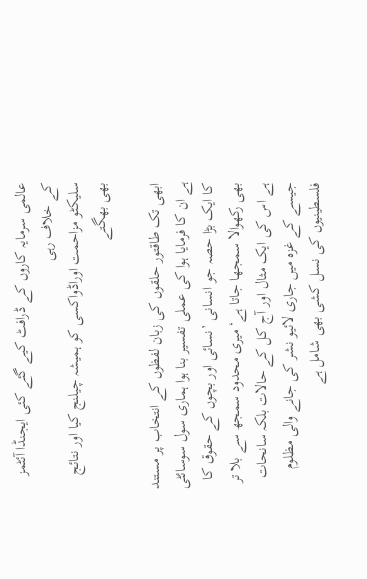عالمی سرمایہ کاروں کے ڈرافٹ کیے گئے کئی ایجنڈا آئٹمز کے خلاف رہی
سلیکٹو مزاحمت اوراڈواکسی کو ہمیشہ چیلنج کیا اور نتائج بھی بھگتے

ابھی تک طاقتور حلقوں کی زبان لفظوں کے انتخاب پر مستند ہے ان کا فرمایا ہوا کی عملی تفسیر بنا ہوا ہماری سول سوسائٹی کا ایک بڑا حصہ جو انسانی ’نسائی اور بچوں کے حقوق کا بھی رکھوالا سمجھا جاتا ہے‘ میری محدود سمجھ سے بلا تر ہے اس کی ایک مثال اور آج کل کے حالات بلکہ سانحات جیسے کے غزہ میں جاری لائیو نشر کی جانے والی مظلوم فلسطینیوں کی نسل کشی بھی شامل ہے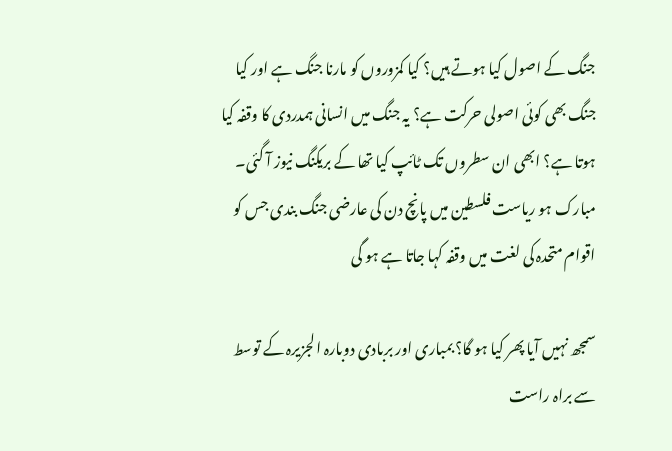جنگ کے اصول کیا ہوتے ہیں؟ کیا کمزوروں کو مارنا جنگ ہے اور کیا جنگ بھی کوئی اصولی حرکت ہے؟ یہ جنگ میں انسانی ہمدردی کا وقفہ کیا ہوتا ہے؟ ابھی ان سطروں تک ٹائپ کیا تھا کے بریکنگ نیوز آ گئی۔ مبارک ہو ریاست فلسطین میں پانچ دن کی عارضی جنگ بندی جس کو اقوام متحدہ کی لغت میں وقفہ کہا جاتا ہے ہو گی

سمجھ نہیں آیا پھر کیا ہو گا؟ بمباری اور بربادی دوبارہ الجزیرہ کے توسط سے براہ راست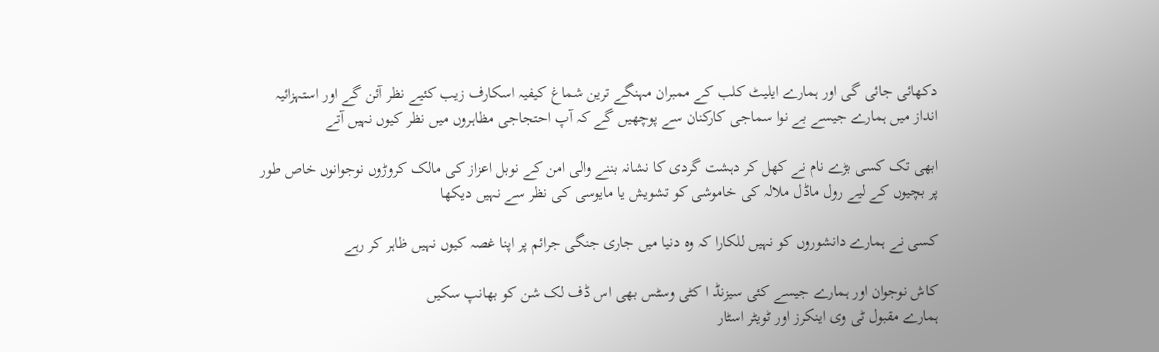دکھائی جائی گی اور ہمارے ایلیٹ کلب کے ممبران مہنگے ترین شماغ کیفیہ اسکارف زیب کئیے نظر آئن گے اور استہزائیہ انداز میں ہمارے جیسے بے نوا سماجی کارکنان سے پوچھیں گے کہ آپ احتجاجی مظاہروں میں نظر کیوں نہیں آتے

ابھی تک کسی بڑے نام نے کھل کر دہشت گردی کا نشانہ بننے والی امن کے نوبل اعزاز کی مالک کروڑوں نوجوانوں خاص طور پر بچیوں کے لیے رول ماڈل ملالہ کی خاموشی کو تشویش یا مایوسی کی نظر سے نہیں دیکھا

کسی نے ہمارے دانشوروں کو نہیں للکارا کہ وہ دنیا میں جاری جنگی جرائم پر اپنا غصہ کیوں نہیں ظاہر کر رہے

کاش نوجوان اور ہمارے جیسے کئی سیزنڈ ا کٹی وسٹس بھی اس ڈف لک شن کو بھانپ سکیں
ہمارے مقبول ٹی وی اینکرز اور ٹویٹر اسٹار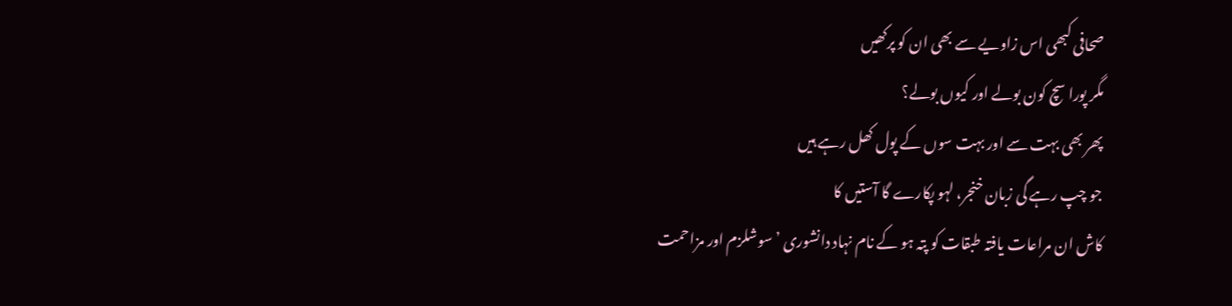صحافی کبھی اس زاویے سے بھی ان کو پرکھیں
مگر پورا سچ کون بولے اور کیوں بولے؟
پھر بھی بہت سے اور بہت سوں کے پول کھل رہے ہیں
جو چپ رہے گی زبان خنجر، لہو پکارے گا آستیں کا
کاش ان مراعات یافتہ طبقات کو پتہ ہو کے نام نہاد دانشوری ’سوشلزم اور مزاحمت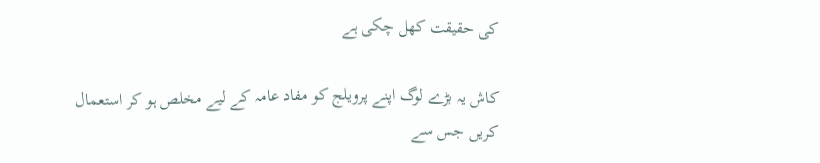کی حقیقت کھل چکی ہے

کاش یہ بڑے لوگ اپنے پرویلج کو مفاد عامہ کے لیے مخلص ہو کر استعمال کریں جس سے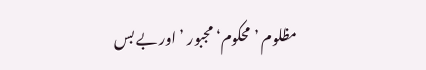مظلوم ’محکوم‘ مجبور ’اور بے بس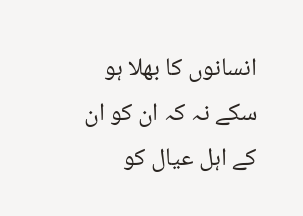انسانوں کا بھلا ہو سکے نہ کہ ان کو ان کے اہل عیال کو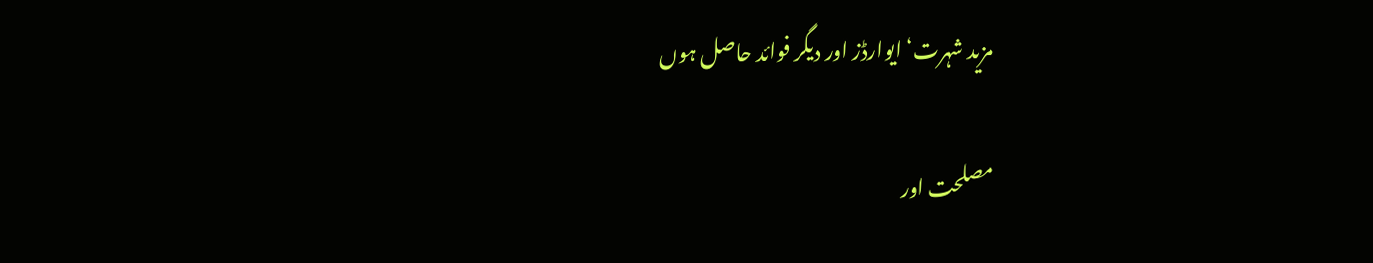مزید شہرت‘ ایوارڈز اور دیگر فوائد حاصل ہوں

مصلحت اور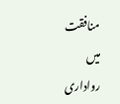منافقت میں رواداری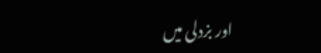اور بزدلی میں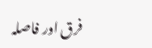فرق اور فاصلہ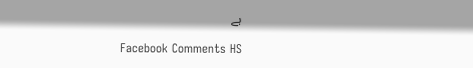ہے

Facebook Comments HS